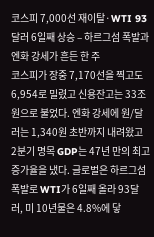코스피 7,000선 재이탈·WTI 93달러 6일째 상승 – 하르그섬 폭발과 엔화 강세가 흔든 한 주
코스피가 장중 7,170선을 찍고도 6,954로 밀렸고 신용잔고는 33조원으로 불었다. 엔화 강세에 원/달러는 1,340원 초반까지 내려왔고 2분기 명목 GDP는 47년 만의 최고 증가율을 냈다. 글로벌은 하르그섬 폭발로 WTI가 6일째 올라 93달러, 미 10년물은 4.8%에 닿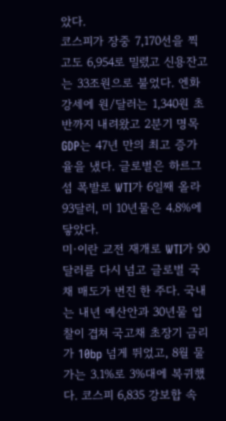았다.
코스피가 장중 7,170선을 찍고도 6,954로 밀렸고 신용잔고는 33조원으로 불었다. 엔화 강세에 원/달러는 1,340원 초반까지 내려왔고 2분기 명목 GDP는 47년 만의 최고 증가율을 냈다. 글로벌은 하르그섬 폭발로 WTI가 6일째 올라 93달러, 미 10년물은 4.8%에 닿았다.
미·이란 교전 재개로 WTI가 90달러를 다시 넘고 글로벌 국채 매도가 번진 한 주다. 국내는 내년 예산안과 30년물 입찰이 겹쳐 국고채 초장기 금리가 10bp 넘게 뛰었고, 8월 물가는 3.1%로 3%대에 복귀했다. 코스피 6,835 강보합 속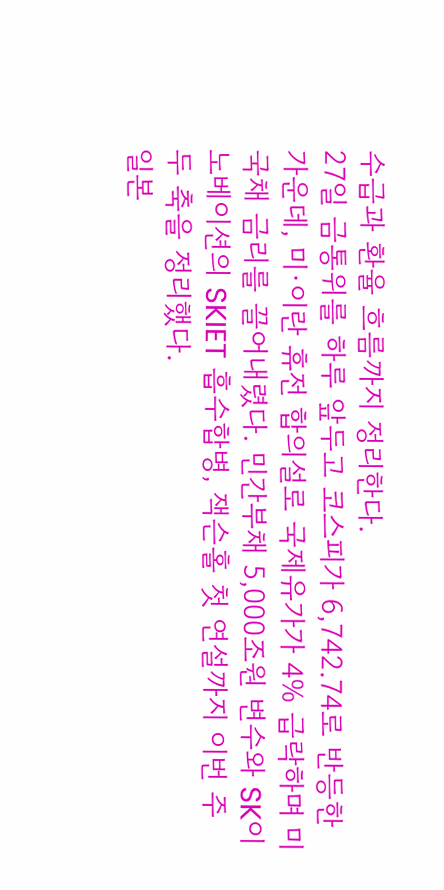수급과 환율 흐름까지 정리한다.
27일 금통위를 하루 앞두고 코스피가 6,742.74로 반등한 가운데, 미·이란 휴전 합의설로 국제유가가 4% 급락하며 미 국채 금리를 끌어내렸다. 민간부채 5,000조원 변수와 SK이노베이션의 SKIET 흡수합병, 잭슨홀 첫 연설까지 이번 주 두 축을 정리했다.
일본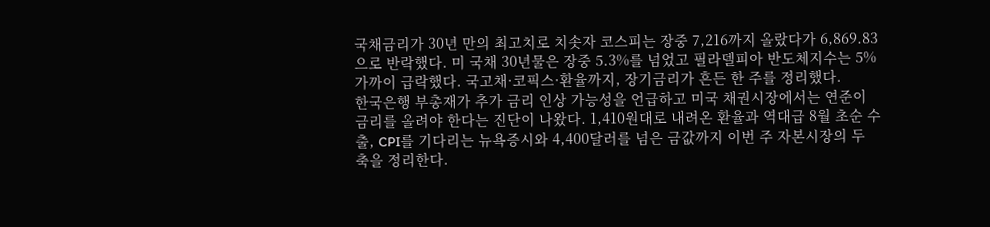국채금리가 30년 만의 최고치로 치솟자 코스피는 장중 7,216까지 올랐다가 6,869.83으로 반락했다. 미 국채 30년물은 장중 5.3%를 넘었고 필라델피아 반도체지수는 5% 가까이 급락했다. 국고채·코픽스·환율까지, 장기금리가 흔든 한 주를 정리했다.
한국은행 부총재가 추가 금리 인상 가능성을 언급하고 미국 채권시장에서는 연준이 금리를 올려야 한다는 진단이 나왔다. 1,410원대로 내려온 환율과 역대급 8월 초순 수출, CPI를 기다리는 뉴욕증시와 4,400달러를 넘은 금값까지 이번 주 자본시장의 두 축을 정리한다.